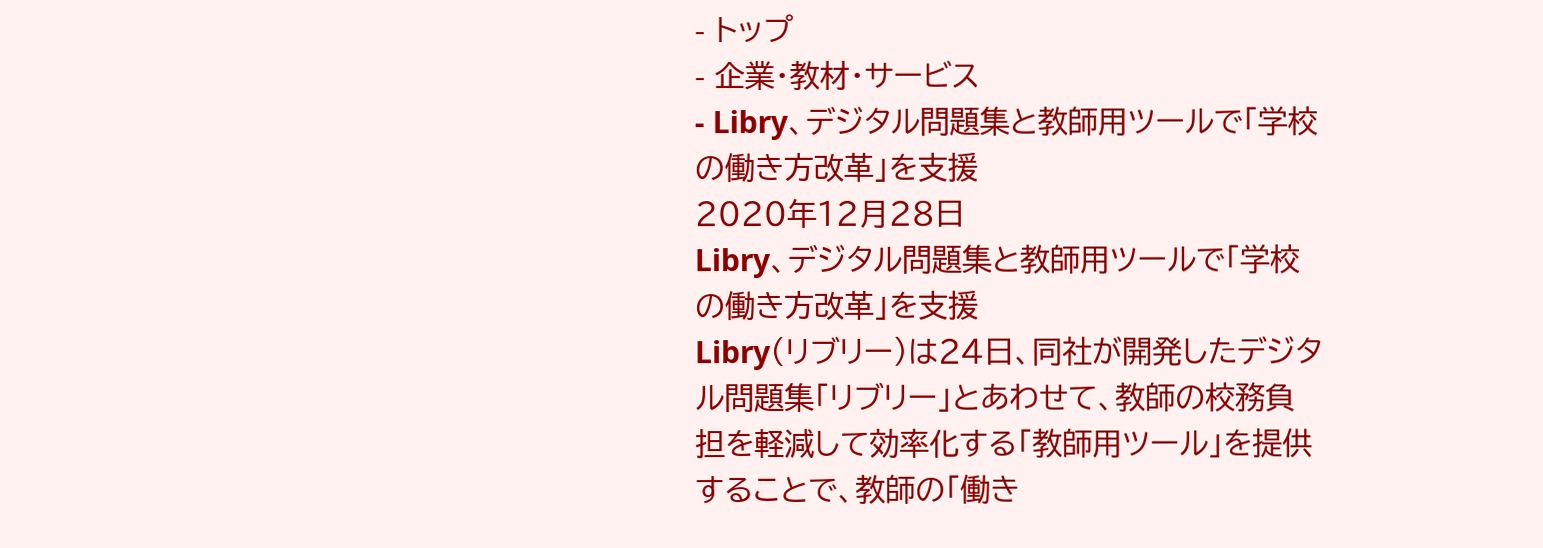- トップ
- 企業・教材・サービス
- Libry、デジタル問題集と教師用ツールで「学校の働き方改革」を支援
2020年12月28日
Libry、デジタル問題集と教師用ツールで「学校の働き方改革」を支援
Libry(リブリー)は24日、同社が開発したデジタル問題集「リブリー」とあわせて、教師の校務負担を軽減して効率化する「教師用ツール」を提供することで、教師の「働き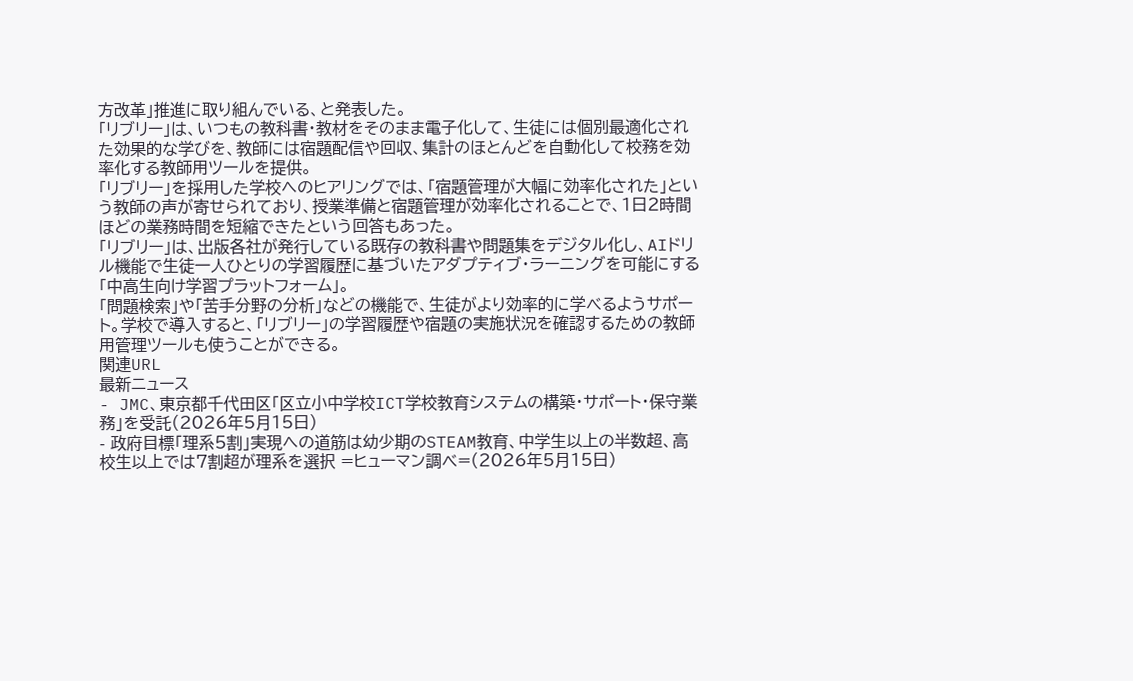方改革」推進に取り組んでいる、と発表した。
「リブリー」は、いつもの教科書・教材をそのまま電子化して、生徒には個別最適化された効果的な学びを、教師には宿題配信や回収、集計のほとんどを自動化して校務を効率化する教師用ツールを提供。
「リブリー」を採用した学校へのヒアリングでは、「宿題管理が大幅に効率化された」という教師の声が寄せられており、授業準備と宿題管理が効率化されることで、1日2時間ほどの業務時間を短縮できたという回答もあった。
「リブリー」は、出版各社が発行している既存の教科書や問題集をデジタル化し、AIドリル機能で生徒一人ひとりの学習履歴に基づいたアダプティブ・ラーニングを可能にする「中高生向け学習プラットフォーム」。
「問題検索」や「苦手分野の分析」などの機能で、生徒がより効率的に学べるようサポート。学校で導入すると、「リブリー」の学習履歴や宿題の実施状況を確認するための教師用管理ツールも使うことができる。
関連URL
最新ニュース
- JMC、東京都千代田区「区立小中学校ICT学校教育システムの構築・サポート・保守業務」を受託(2026年5月15日)
- 政府目標「理系5割」実現への道筋は幼少期のSTEAM教育、中学生以上の半数超、高校生以上では7割超が理系を選択 =ヒューマン調べ=(2026年5月15日)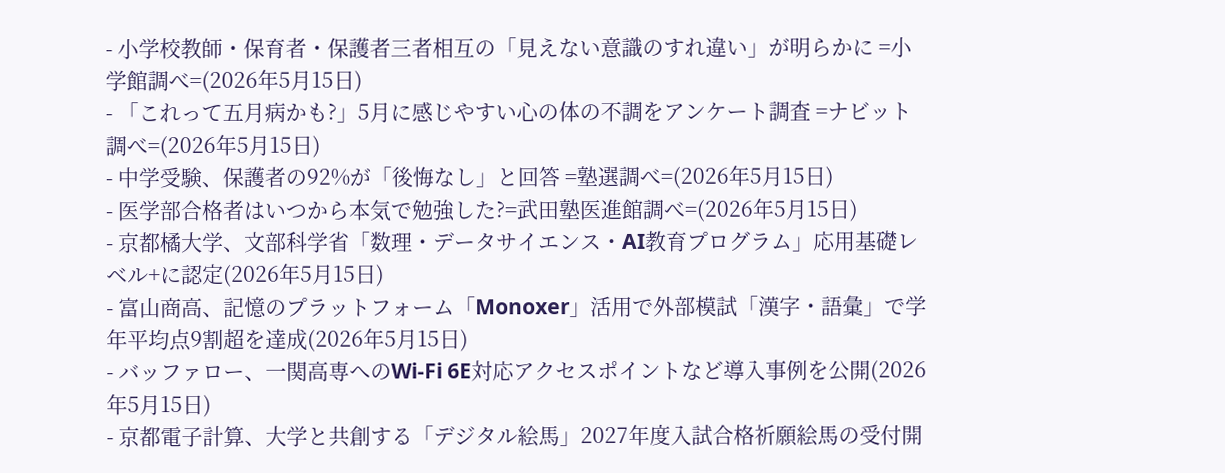- 小学校教師・保育者・保護者三者相互の「見えない意識のすれ違い」が明らかに =小学館調べ=(2026年5月15日)
- 「これって五月病かも?」5月に感じやすい心の体の不調をアンケート調査 =ナビット調べ=(2026年5月15日)
- 中学受験、保護者の92%が「後悔なし」と回答 =塾選調べ=(2026年5月15日)
- 医学部合格者はいつから本気で勉強した?=武田塾医進館調べ=(2026年5月15日)
- 京都橘大学、文部科学省「数理・データサイエンス・AI教育プログラム」応用基礎レベル+に認定(2026年5月15日)
- 富山商高、記憶のプラットフォーム「Monoxer」活用で外部模試「漢字・語彙」で学年平均点9割超を達成(2026年5月15日)
- バッファロー、一関高専へのWi-Fi 6E対応アクセスポイントなど導入事例を公開(2026年5月15日)
- 京都電子計算、大学と共創する「デジタル絵馬」2027年度入試合格祈願絵馬の受付開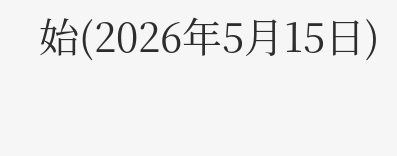始(2026年5月15日)